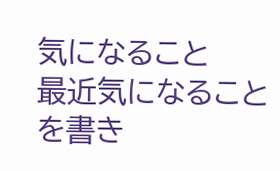気になること
最近気になることを書き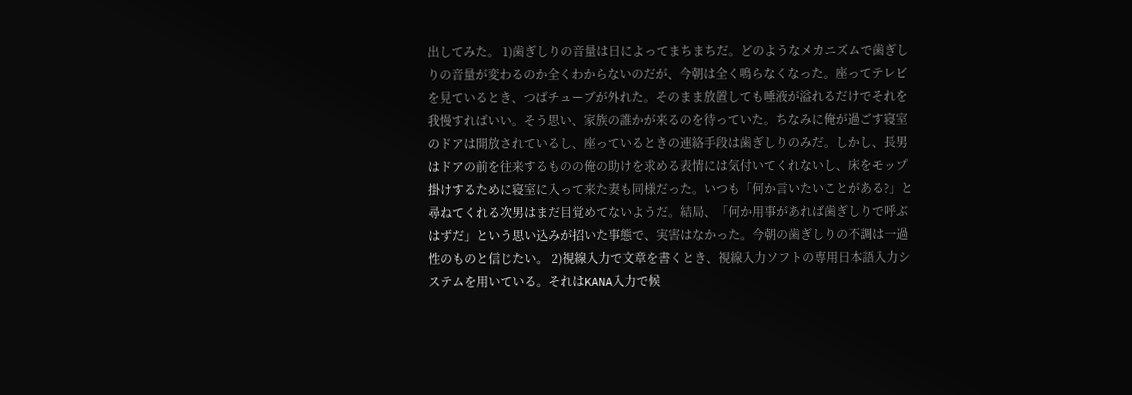出してみた。 1)歯ぎしりの音量は日によってまちまちだ。どのようなメカニズムで歯ぎしりの音量が変わるのか全くわからないのだが、今朝は全く鳴らなくなった。座ってテレビを見ているとき、つばチューブが外れた。そのまま放置しても唾液が溢れるだけでそれを我慢すればいい。そう思い、家族の誰かが来るのを待っていた。ちなみに俺が過ごす寝室のドアは開放されているし、座っているときの連絡手段は歯ぎしりのみだ。しかし、長男はドアの前を往来するものの俺の助けを求める表情には気付いてくれないし、床をモップ掛けするために寝室に入って来た妻も同様だった。いつも「何か言いたいことがある?」と尋ねてくれる次男はまだ目覚めてないようだ。結局、「何か用事があれば歯ぎしりで呼ぶはずだ」という思い込みが招いた事態で、実害はなかった。今朝の歯ぎしりの不調は一過性のものと信じたい。 2)視線入力で文章を書くとき、視線入力ソフトの専用日本語入力システムを用いている。それはKANA入力で候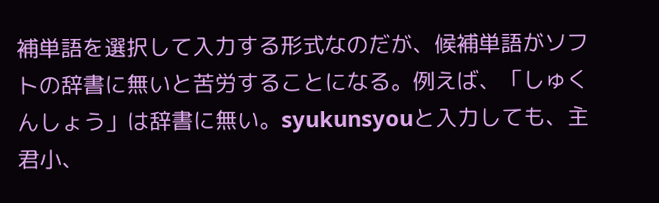補単語を選択して入力する形式なのだが、候補単語がソフトの辞書に無いと苦労することになる。例えば、「しゅくんしょう」は辞書に無い。syukunsyouと入力しても、主君小、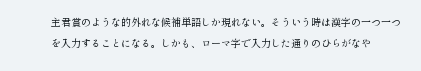主君賞のような的外れな候補単語しか現れない。そういう時は漢字の一つ一つを入力することになる。しかも、ローマ字で入力した通りのひらがなや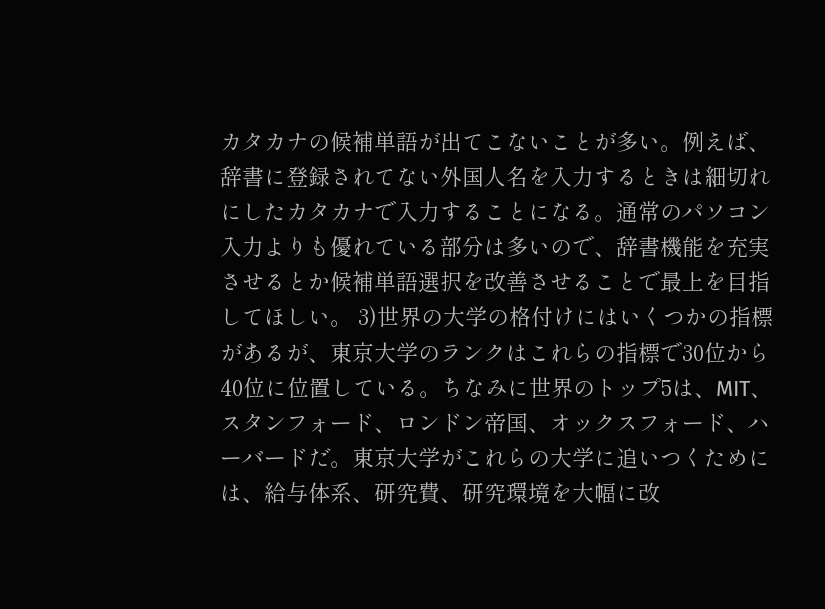カタカナの候補単語が出てこないことが多い。例えば、辞書に登録されてない外国人名を入力するときは細切れにしたカタカナで入力することになる。通常のパソコン入力よりも優れている部分は多いので、辞書機能を充実させるとか候補単語選択を改善させることで最上を目指してほしい。 3)世界の大学の格付けにはいくつかの指標があるが、東京大学のランクはこれらの指標で30位から40位に位置している。ちなみに世界のトップ5は、MIT、スタンフォード、ロンドン帝国、オックスフォード、ハーバードだ。東京大学がこれらの大学に追いつくためには、給与体系、研究費、研究環境を大幅に改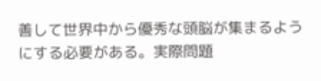善して世界中から優秀な頭脳が集まるようにする必要がある。実際問題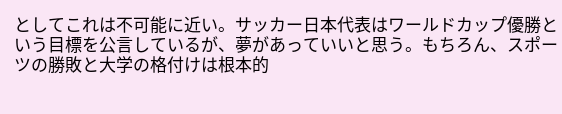としてこれは不可能に近い。サッカー日本代表はワールドカップ優勝という目標を公言しているが、夢があっていいと思う。もちろん、スポーツの勝敗と大学の格付けは根本的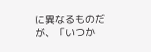に異なるものだが、「いつか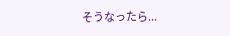そうなったら...